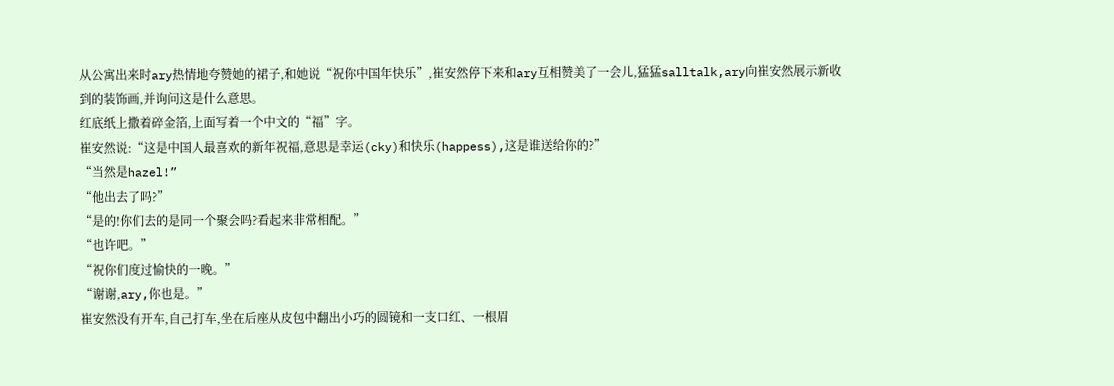从公寓出来时ary热情地夸赞她的裙子,和她说“祝你中国年快乐”,崔安然停下来和ary互相赞美了一会儿,猛猛salltalk,ary向崔安然展示新收到的装饰画,并询问这是什么意思。
红底纸上撒着碎金箔,上面写着一个中文的“福”字。
崔安然说:“这是中国人最喜欢的新年祝福,意思是幸运(cky)和快乐(happess),这是谁送给你的?”
“当然是hazel!”
“他出去了吗?”
“是的!你们去的是同一个聚会吗?看起来非常相配。”
“也许吧。”
“祝你们度过愉快的一晚。”
“谢谢,ary,你也是。”
崔安然没有开车,自己打车,坐在后座从皮包中翻出小巧的圆镜和一支口红、一根眉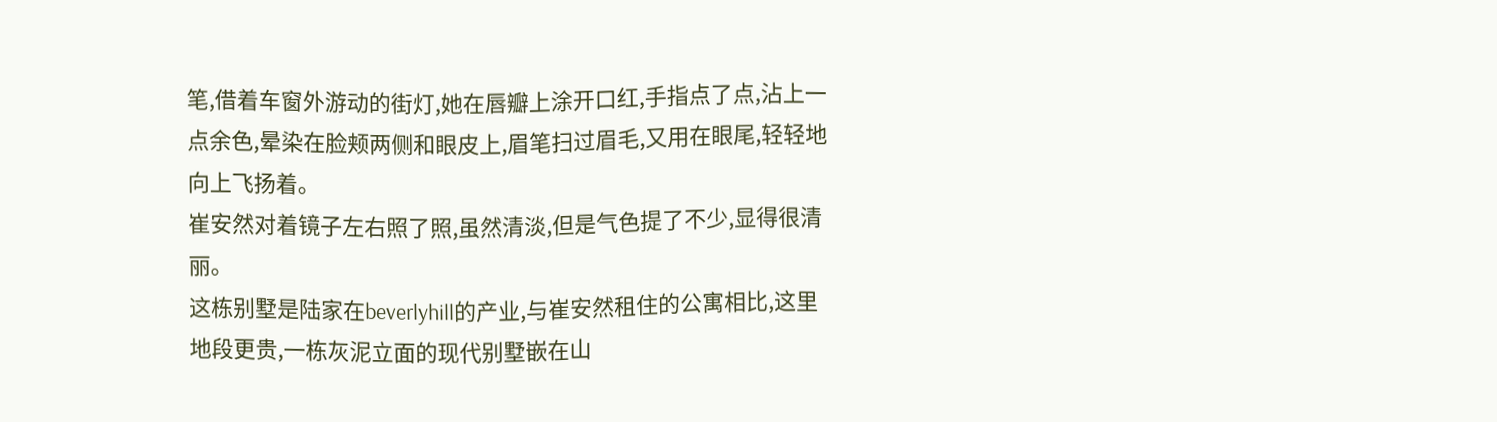笔,借着车窗外游动的街灯,她在唇瓣上涂开口红,手指点了点,沾上一点余色,晕染在脸颊两侧和眼皮上,眉笔扫过眉毛,又用在眼尾,轻轻地向上飞扬着。
崔安然对着镜子左右照了照,虽然清淡,但是气色提了不少,显得很清丽。
这栋别墅是陆家在beverlyhill的产业,与崔安然租住的公寓相比,这里地段更贵,一栋灰泥立面的现代别墅嵌在山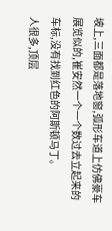坡上,三面都是落地窗,弧形车道上仿佛豪车展览似的,崔安然一个一个数过去立起来的车标,没有找到红色的阿斯顿马丁。
人很多,顶层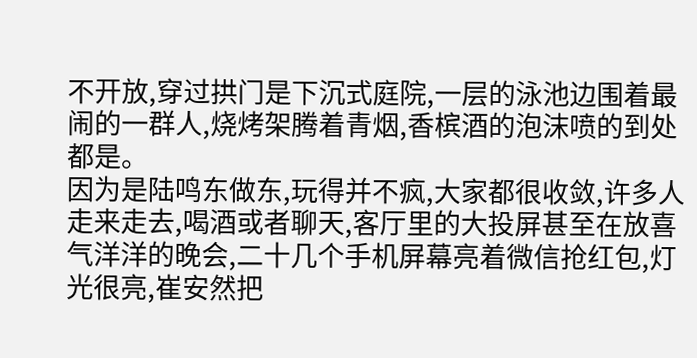不开放,穿过拱门是下沉式庭院,一层的泳池边围着最闹的一群人,烧烤架腾着青烟,香槟酒的泡沫喷的到处都是。
因为是陆鸣东做东,玩得并不疯,大家都很收敛,许多人走来走去,喝酒或者聊天,客厅里的大投屏甚至在放喜气洋洋的晚会,二十几个手机屏幕亮着微信抢红包,灯光很亮,崔安然把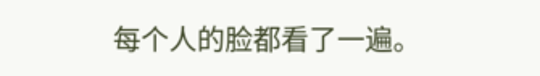每个人的脸都看了一遍。